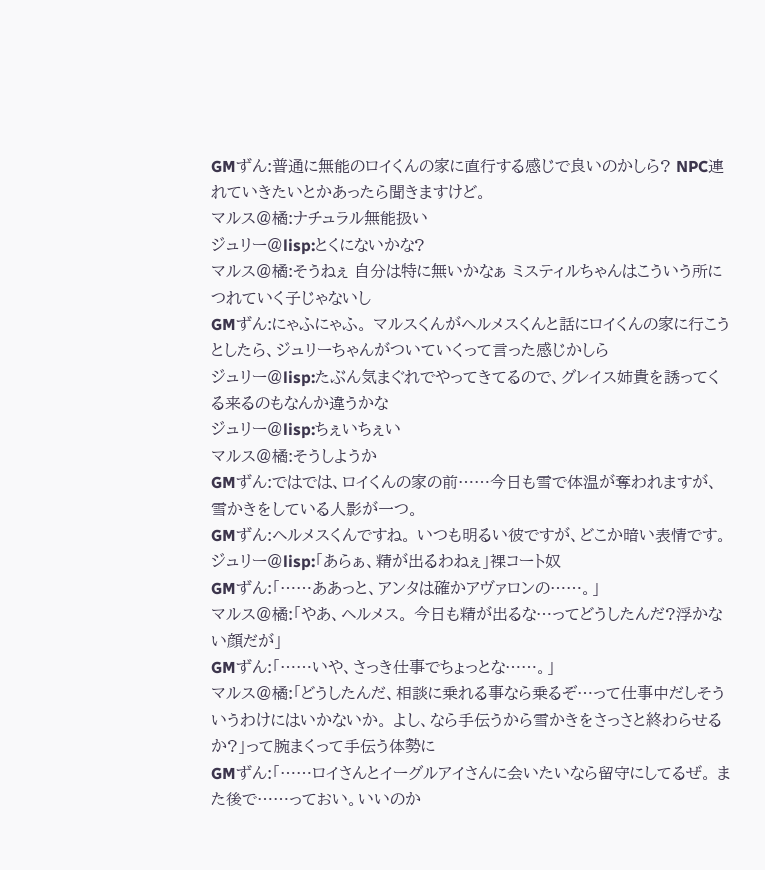GMずん:普通に無能のロイくんの家に直行する感じで良いのかしら? NPC連れていきたいとかあったら聞きますけど。
マルス@橘:ナチュラル無能扱い
ジュリー@lisp:とくにないかな?
マルス@橘:そうねぇ 自分は特に無いかなぁ ミスティルちゃんはこういう所につれていく子じゃないし
GMずん:にゃふにゃふ。 マルスくんがヘルメスくんと話にロイくんの家に行こうとしたら、ジュリーちゃんがついていくって言った感じかしら
ジュリー@lisp:たぶん気まぐれでやってきてるので、グレイス姉貴を誘ってくる来るのもなんか違うかな
ジュリー@lisp:ちぇいちぇい
マルス@橘:そうしようか
GMずん:ではでは、ロイくんの家の前……今日も雪で体温が奪われますが、雪かきをしている人影が一つ。
GMずん:ヘルメスくんですね。 いつも明るい彼ですが、どこか暗い表情です。
ジュリー@lisp:「あらぁ、精が出るわねぇ」裸コート奴
GMずん:「……ああっと、アンタは確かアヴァロンの……。」
マルス@橘:「やあ、ヘルメス。 今日も精が出るな…ってどうしたんだ?浮かない顔だが」
GMずん:「……いや、さっき仕事でちょっとな……。」
マルス@橘:「どうしたんだ、相談に乗れる事なら乗るぞ…って仕事中だしそういうわけにはいかないか。 よし、なら手伝うから雪かきをさっさと終わらせるか?」って腕まくって手伝う体勢に
GMずん:「……ロイさんとイーグルアイさんに会いたいなら留守にしてるぜ。 また後で……っておい。いいのか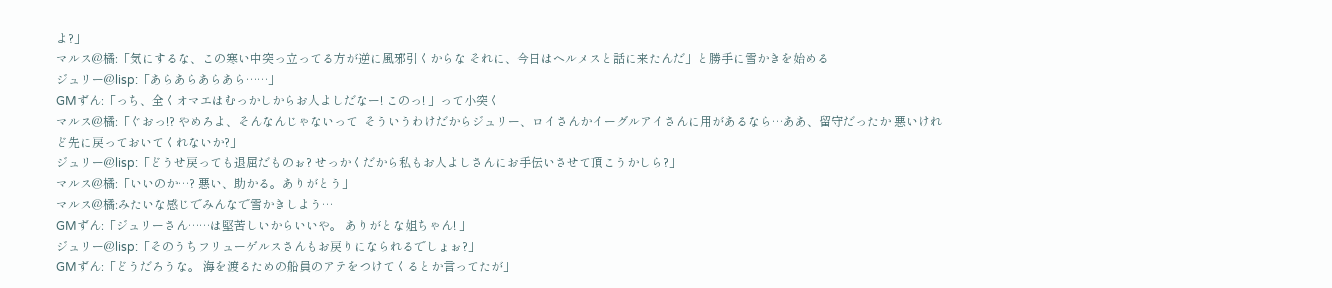よ?」
マルス@橘:「気にするな、この寒い中突っ立ってる方が逆に風邪引くからな それに、今日はヘルメスと話に来たんだ」と勝手に雪かきを始める
ジュリー@lisp:「あらあらあらあら……」
GMずん:「っち、全くオマエはむっかしからお人よしだなー! このっ! 」って小突く
マルス@橘:「ぐおっ!? やめろよ、そんなんじゃないって  そういうわけだからジュリー、ロイさんかイーグルアイさんに用があるなら…ああ、留守だったか 悪いけれど先に戻っておいてくれないか?」
ジュリー@lisp:「どうせ戻っても退屈だものぉ? せっかくだから私もお人よしさんにお手伝いさせて頂こうかしら?」
マルス@橘:「いいのか…? 悪い、助かる。ありがとう」
マルス@橘:みたいな感じでみんなで雪かきしよう…
GMずん:「ジュリーさん……は堅苦しいからいいや。 ありがとな姐ちゃん! 」
ジュリー@lisp:「そのうちフリューゲルスさんもお戻りになられるでしょぉ?」
GMずん:「どうだろうな。 海を渡るための船員のアテをつけてくるとか言ってたが」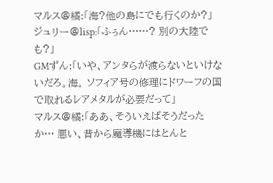マルス@橘:「海?他の島にでも行くのか?」
ジュリー@lisp:「ふぅん……? 別の大陸でも?」
GMずん:「いや、アンタらが渡らないといけないだろ。海。 ソフィア号の修理にドワーフの国で取れるレアメタルが必要だって」
マルス@橘:「ああ、そういえばそうだったか… 悪い、昔から魔導機にはとんと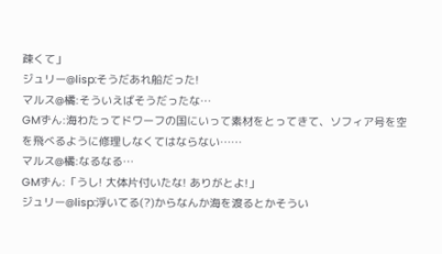疎くて」
ジュリー@lisp:そうだあれ船だった!
マルス@橘:そういえばそうだったな…
GMずん:海わたってドワーフの国にいって素材をとってきて、ソフィア号を空を飛べるように修理しなくてはならない……
マルス@橘:なるなる…
GMずん:「うし! 大体片付いたな! ありがとよ!」
ジュリー@lisp:浮いてる(?)からなんか海を渡るとかそうい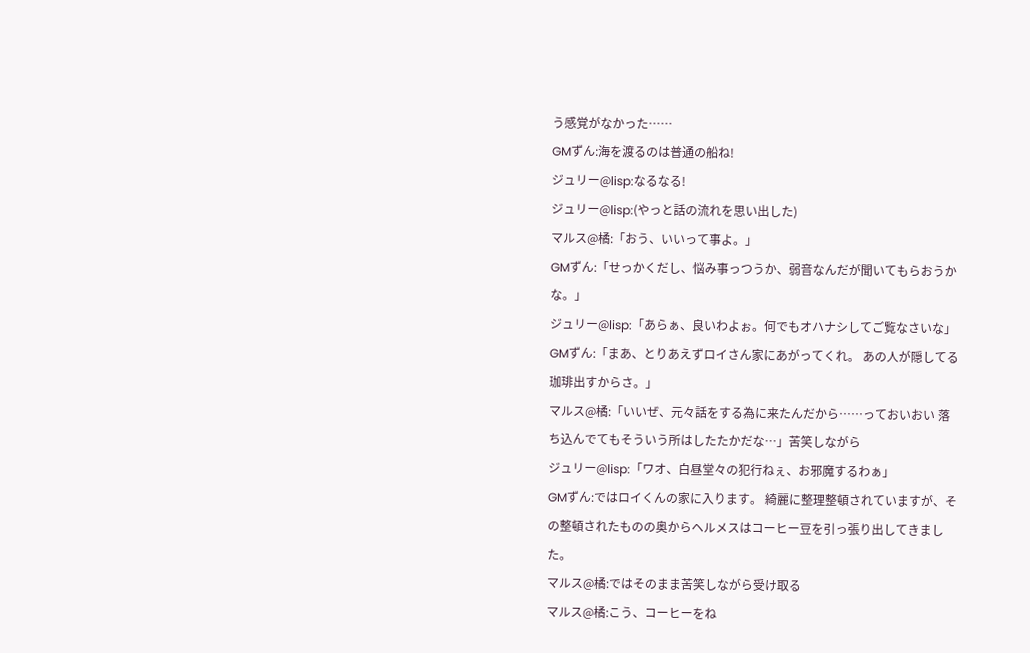う感覚がなかった……
GMずん:海を渡るのは普通の船ね!
ジュリー@lisp:なるなる!
ジュリー@lisp:(やっと話の流れを思い出した)
マルス@橘:「おう、いいって事よ。」
GMずん:「せっかくだし、悩み事っつうか、弱音なんだが聞いてもらおうかな。」
ジュリー@lisp:「あらぁ、良いわよぉ。何でもオハナシしてご覧なさいな」
GMずん:「まあ、とりあえずロイさん家にあがってくれ。 あの人が隠してる珈琲出すからさ。」
マルス@橘:「いいぜ、元々話をする為に来たんだから……っておいおい 落ち込んでてもそういう所はしたたかだな…」苦笑しながら
ジュリー@lisp:「ワオ、白昼堂々の犯行ねぇ、お邪魔するわぁ」
GMずん:ではロイくんの家に入ります。 綺麗に整理整頓されていますが、その整頓されたものの奥からヘルメスはコーヒー豆を引っ張り出してきました。
マルス@橘:ではそのまま苦笑しながら受け取る
マルス@橘:こう、コーヒーをね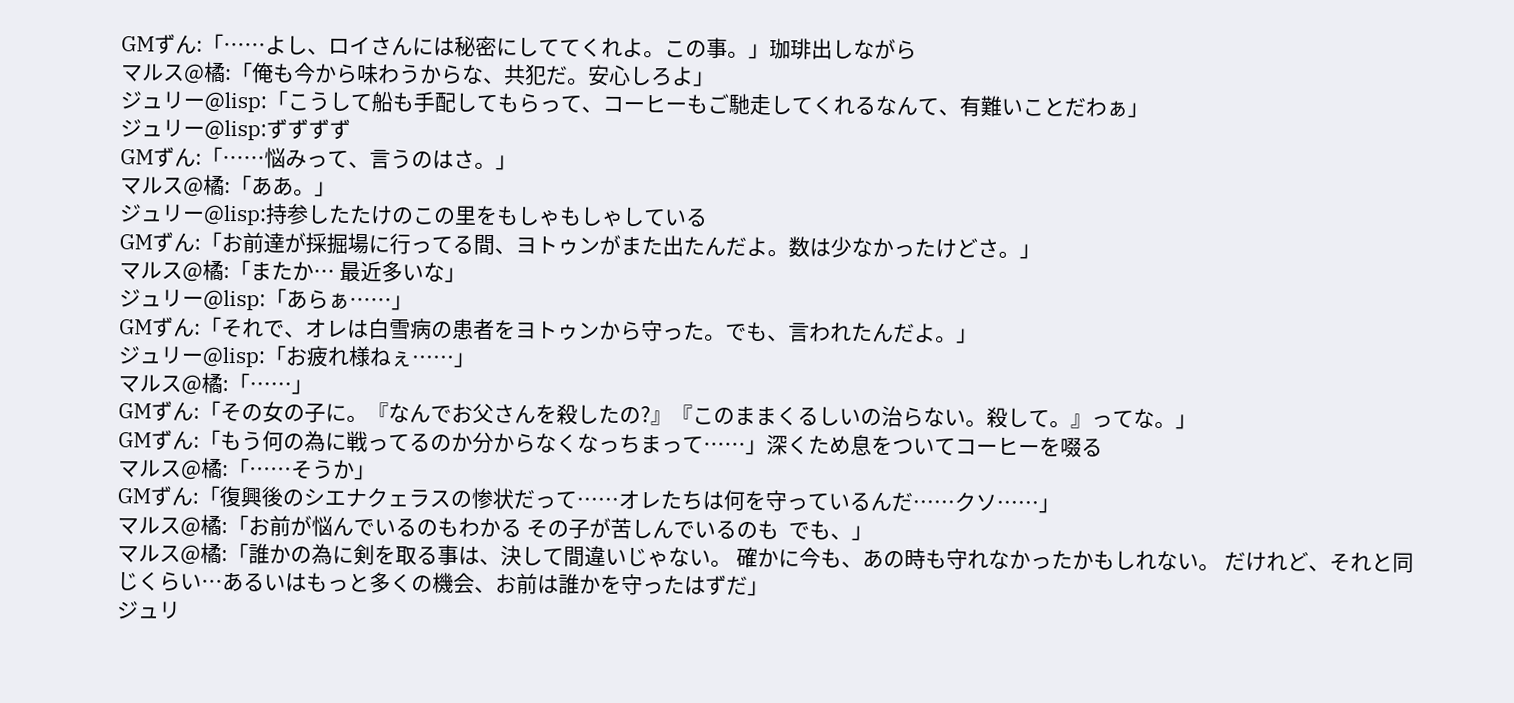GMずん:「……よし、ロイさんには秘密にしててくれよ。この事。」珈琲出しながら
マルス@橘:「俺も今から味わうからな、共犯だ。安心しろよ」
ジュリー@lisp:「こうして船も手配してもらって、コーヒーもご馳走してくれるなんて、有難いことだわぁ」
ジュリー@lisp:ずずずず
GMずん:「……悩みって、言うのはさ。」
マルス@橘:「ああ。」
ジュリー@lisp:持参したたけのこの里をもしゃもしゃしている
GMずん:「お前達が採掘場に行ってる間、ヨトゥンがまた出たんだよ。数は少なかったけどさ。」
マルス@橘:「またか… 最近多いな」
ジュリー@lisp:「あらぁ……」
GMずん:「それで、オレは白雪病の患者をヨトゥンから守った。でも、言われたんだよ。」
ジュリー@lisp:「お疲れ様ねぇ……」
マルス@橘:「……」
GMずん:「その女の子に。『なんでお父さんを殺したの?』『このままくるしいの治らない。殺して。』ってな。」
GMずん:「もう何の為に戦ってるのか分からなくなっちまって……」深くため息をついてコーヒーを啜る
マルス@橘:「……そうか」
GMずん:「復興後のシエナクェラスの惨状だって……オレたちは何を守っているんだ……クソ……」
マルス@橘:「お前が悩んでいるのもわかる その子が苦しんでいるのも  でも、」
マルス@橘:「誰かの為に剣を取る事は、決して間違いじゃない。 確かに今も、あの時も守れなかったかもしれない。 だけれど、それと同じくらい…あるいはもっと多くの機会、お前は誰かを守ったはずだ」
ジュリ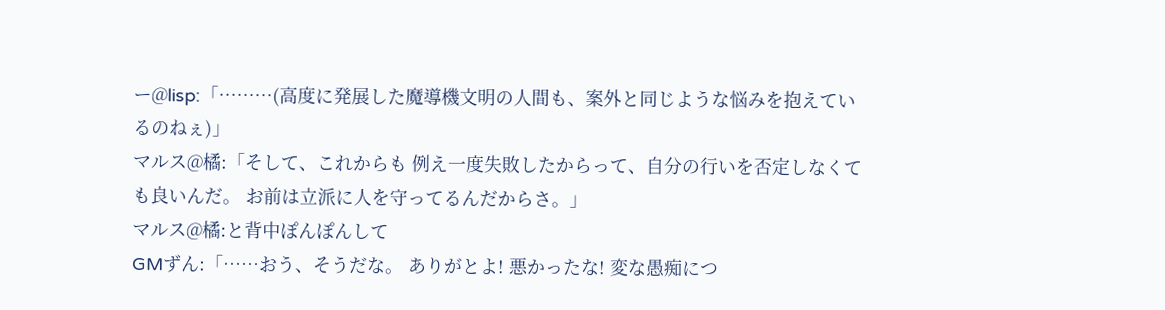ー@lisp:「………(高度に発展した魔導機文明の人間も、案外と同じような悩みを抱えているのねぇ)」
マルス@橘:「そして、これからも 例え一度失敗したからって、自分の行いを否定しなくても良いんだ。 お前は立派に人を守ってるんだからさ。」
マルス@橘:と背中ぽんぽんして
GMずん:「……おう、そうだな。 ありがとよ! 悪かったな! 変な愚痴につ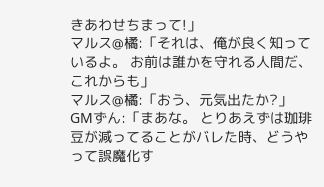きあわせちまって!」
マルス@橘:「それは、俺が良く知っているよ。 お前は誰かを守れる人間だ、これからも」
マルス@橘:「おう、元気出たか?」
GMずん:「まあな。 とりあえずは珈琲豆が減ってることがバレた時、どうやって誤魔化す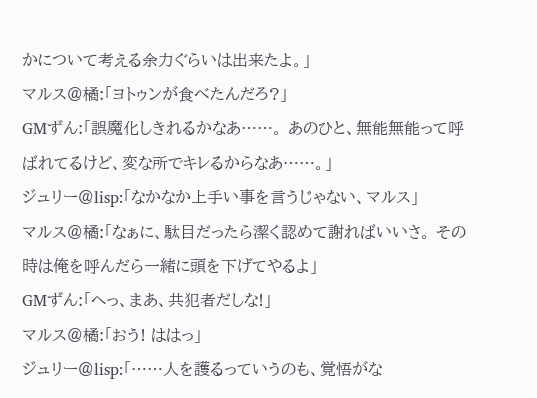かについて考える余力ぐらいは出来たよ。」
マルス@橘:「ヨトゥンが食べたんだろ?」
GMずん:「誤魔化しきれるかなあ……。 あのひと、無能無能って呼ばれてるけど、変な所でキレるからなあ……。」
ジュリー@lisp:「なかなか上手い事を言うじゃない、マルス」
マルス@橘:「なぁに、駄目だったら潔く認めて謝ればいいさ。 その時は俺を呼んだら一緒に頭を下げてやるよ」
GMずん:「へっ、まあ、共犯者だしな!」
マルス@橘:「おう! ははっ」
ジュリー@lisp:「……人を護るっていうのも、覚悟がな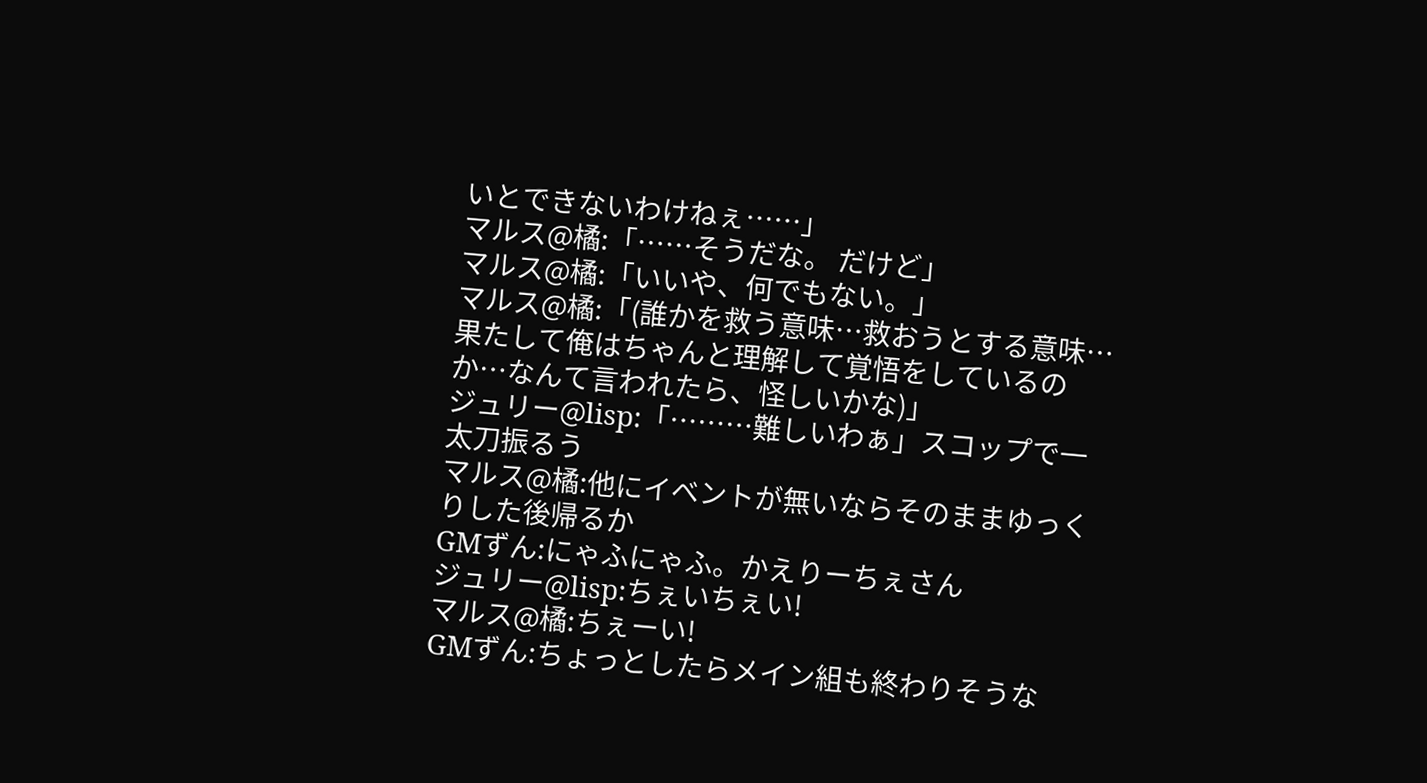いとできないわけねぇ……」
マルス@橘:「……そうだな。 だけど」
マルス@橘:「いいや、何でもない。」
マルス@橘:「(誰かを救う意味…救おうとする意味… 果たして俺はちゃんと理解して覚悟をしているのか…なんて言われたら、怪しいかな)」
ジュリー@lisp:「………難しいわぁ」スコップで一太刀振るう
マルス@橘:他にイベントが無いならそのままゆっくりした後帰るか
GMずん:にゃふにゃふ。かえりーちぇさん
ジュリー@lisp:ちぇいちぇい!
マルス@橘:ちぇーい!
GMずん:ちょっとしたらメイン組も終わりそうな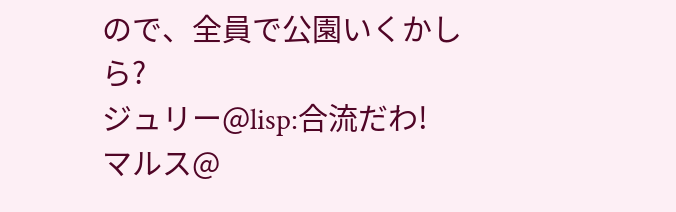ので、全員で公園いくかしら?
ジュリー@lisp:合流だわ!
マルス@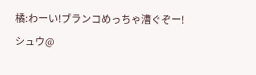橘:わーい!ブランコめっちゃ漕ぐぞー!
シュウ@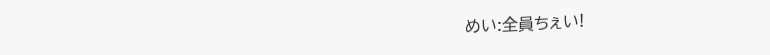めい:全員ちぇい!